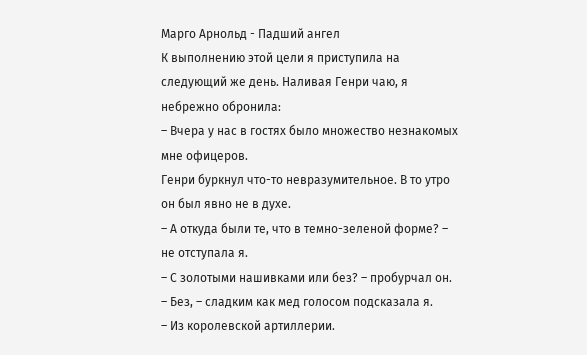Марго Арнольд - Падший ангел
К выполнению этой цели я приступила на следующий же день. Наливая Генри чаю, я небрежно обронила:
– Вчера у нас в гостях было множество незнакомых мне офицеров.
Генри буркнул что-то невразумительное. В то утро он был явно не в духе.
– А откуда были те, что в темно-зеленой форме? – не отступала я.
– С золотыми нашивками или без? – пробурчал он.
– Без, – сладким как мед голосом подсказала я.
– Из королевской артиллерии.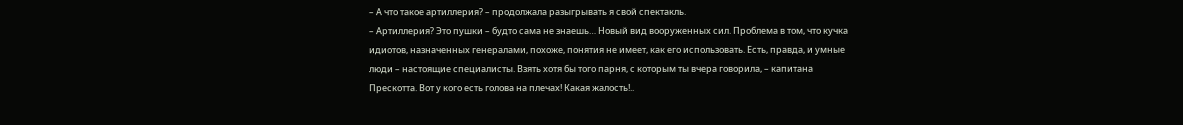– А что такое артиллерия? – продолжала разыгрывать я свой спектакль.
– Артиллерия? Это пушки – будто сама не знаешь… Новый вид вооруженных сил. Проблема в том, что кучка идиотов, назначенных генералами, похоже, понятия не имеет, как его использовать. Есть, правда, и умные люди – настоящие специалисты. Взять хотя бы того парня, с которым ты вчера говорила, – капитана Прескотта. Вот у кого есть голова на плечах! Какая жалость!..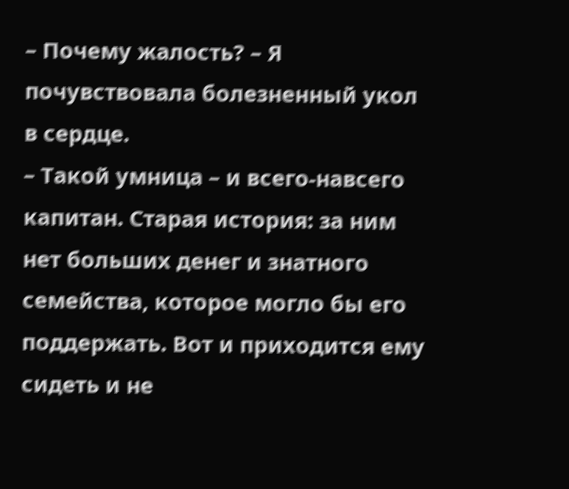– Почему жалость? – Я почувствовала болезненный укол в сердце.
– Такой умница – и всего-навсего капитан. Старая история: за ним нет больших денег и знатного семейства, которое могло бы его поддержать. Вот и приходится ему сидеть и не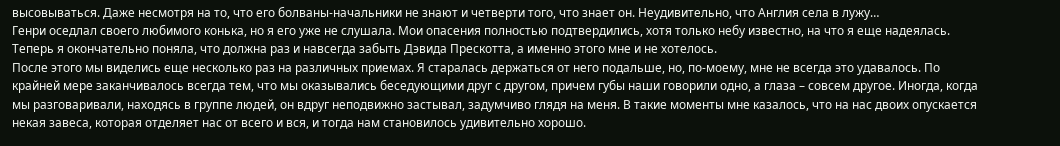высовываться. Даже несмотря на то, что его болваны-начальники не знают и четверти того, что знает он. Неудивительно, что Англия села в лужу…
Генри оседлал своего любимого конька, но я его уже не слушала. Мои опасения полностью подтвердились, хотя только небу известно, на что я еще надеялась. Теперь я окончательно поняла, что должна раз и навсегда забыть Дэвида Прескотта, а именно этого мне и не хотелось.
После этого мы виделись еще несколько раз на различных приемах. Я старалась держаться от него подальше, но, по-моему, мне не всегда это удавалось. По крайней мере заканчивалось всегда тем, что мы оказывались беседующими друг с другом, причем губы наши говорили одно, а глаза – совсем другое. Иногда, когда мы разговаривали, находясь в группе людей, он вдруг неподвижно застывал, задумчиво глядя на меня. В такие моменты мне казалось, что на нас двоих опускается некая завеса, которая отделяет нас от всего и вся, и тогда нам становилось удивительно хорошо.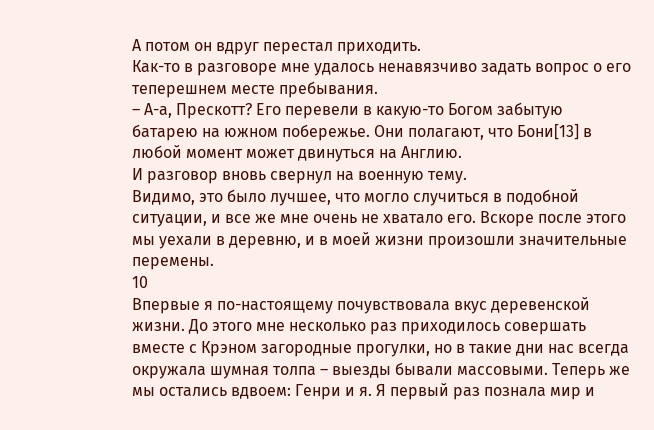А потом он вдруг перестал приходить.
Как-то в разговоре мне удалось ненавязчиво задать вопрос о его теперешнем месте пребывания.
– А-а, Прескотт? Его перевели в какую-то Богом забытую батарею на южном побережье. Они полагают, что Бони[13] в любой момент может двинуться на Англию.
И разговор вновь свернул на военную тему.
Видимо, это было лучшее, что могло случиться в подобной ситуации, и все же мне очень не хватало его. Вскоре после этого мы уехали в деревню, и в моей жизни произошли значительные перемены.
10
Впервые я по-настоящему почувствовала вкус деревенской жизни. До этого мне несколько раз приходилось совершать вместе с Крэном загородные прогулки, но в такие дни нас всегда окружала шумная толпа – выезды бывали массовыми. Теперь же мы остались вдвоем: Генри и я. Я первый раз познала мир и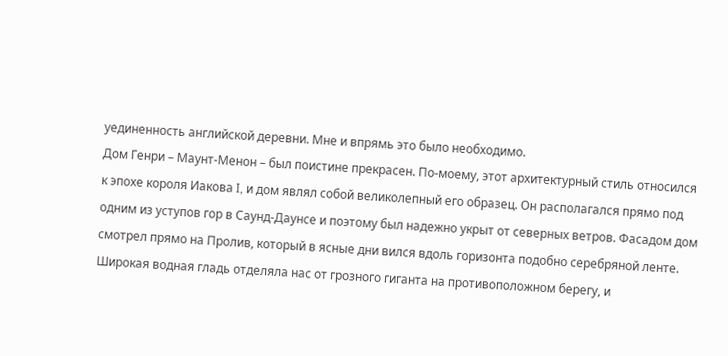уединенность английской деревни. Мне и впрямь это было необходимо.
Дом Генри – Маунт-Менон – был поистине прекрасен. По-моему, этот архитектурный стиль относился к эпохе короля Иакова I, и дом являл собой великолепный его образец. Он располагался прямо под одним из уступов гор в Саунд-Даунсе и поэтому был надежно укрыт от северных ветров. Фасадом дом смотрел прямо на Пролив, который в ясные дни вился вдоль горизонта подобно серебряной ленте. Широкая водная гладь отделяла нас от грозного гиганта на противоположном берегу, и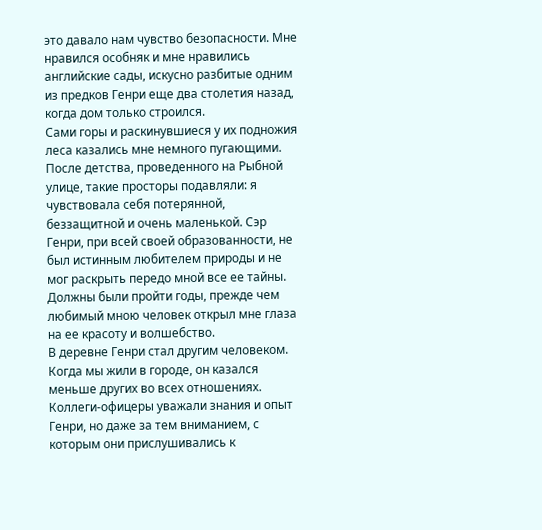это давало нам чувство безопасности. Мне нравился особняк и мне нравились английские сады, искусно разбитые одним из предков Генри еще два столетия назад, когда дом только строился.
Сами горы и раскинувшиеся у их подножия леса казались мне немного пугающими. После детства, проведенного на Рыбной улице, такие просторы подавляли: я чувствовала себя потерянной, беззащитной и очень маленькой. Сэр Генри, при всей своей образованности, не был истинным любителем природы и не мог раскрыть передо мной все ее тайны. Должны были пройти годы, прежде чем любимый мною человек открыл мне глаза на ее красоту и волшебство.
В деревне Генри стал другим человеком. Когда мы жили в городе, он казался меньше других во всех отношениях. Коллеги-офицеры уважали знания и опыт Генри, но даже за тем вниманием, с которым они прислушивались к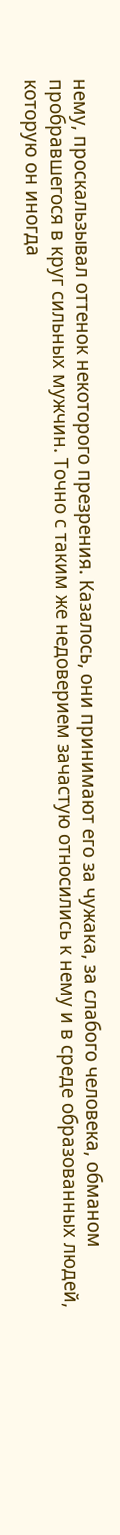нему, проскальзывал оттенок некоторого презрения. Казалось, они принимают его за чужака, за слабого человека, обманом пробравшегося в круг сильных мужчин. Точно с таким же недоверием зачастую относились к нему и в среде образованных людей, которую он иногда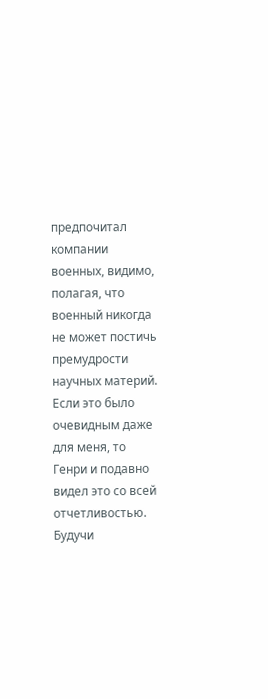предпочитал компании военных, видимо, полагая, что военный никогда не может постичь премудрости научных материй. Если это было очевидным даже для меня, то Генри и подавно видел это со всей отчетливостью. Будучи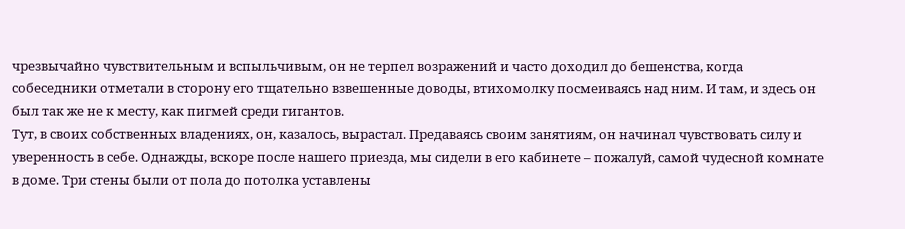чрезвычайно чувствительным и вспыльчивым, он не терпел возражений и часто доходил до бешенства, когда собеседники отметали в сторону его тщательно взвешенные доводы, втихомолку посмеиваясь над ним. И там, и здесь он был так же не к месту, как пигмей среди гигантов.
Тут, в своих собственных владениях, он, казалось, вырастал. Предаваясь своим занятиям, он начинал чувствовать силу и уверенность в себе. Однажды, вскоре после нашего приезда, мы сидели в его кабинете – пожалуй, самой чудесной комнате в доме. Три стены были от пола до потолка уставлены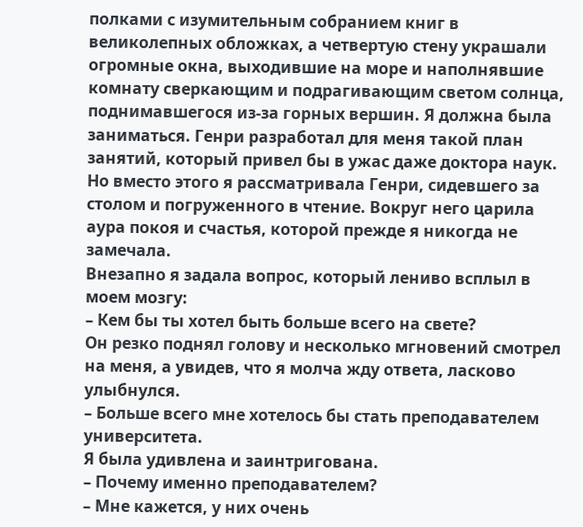полками с изумительным собранием книг в великолепных обложках, а четвертую стену украшали огромные окна, выходившие на море и наполнявшие комнату сверкающим и подрагивающим светом солнца, поднимавшегося из-за горных вершин. Я должна была заниматься. Генри разработал для меня такой план занятий, который привел бы в ужас даже доктора наук. Но вместо этого я рассматривала Генри, сидевшего за столом и погруженного в чтение. Вокруг него царила аура покоя и счастья, которой прежде я никогда не замечала.
Внезапно я задала вопрос, который лениво всплыл в моем мозгу:
– Кем бы ты хотел быть больше всего на свете?
Он резко поднял голову и несколько мгновений смотрел на меня, а увидев, что я молча жду ответа, ласково улыбнулся.
– Больше всего мне хотелось бы стать преподавателем университета.
Я была удивлена и заинтригована.
– Почему именно преподавателем?
– Мне кажется, у них очень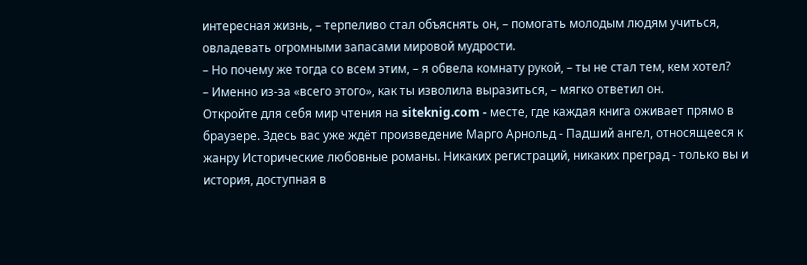интересная жизнь, – терпеливо стал объяснять он, – помогать молодым людям учиться, овладевать огромными запасами мировой мудрости.
– Но почему же тогда со всем этим, – я обвела комнату рукой, – ты не стал тем, кем хотел?
– Именно из-за «всего этого», как ты изволила выразиться, – мягко ответил он.
Откройте для себя мир чтения на siteknig.com - месте, где каждая книга оживает прямо в браузере. Здесь вас уже ждёт произведение Марго Арнольд - Падший ангел, относящееся к жанру Исторические любовные романы. Никаких регистраций, никаких преград - только вы и история, доступная в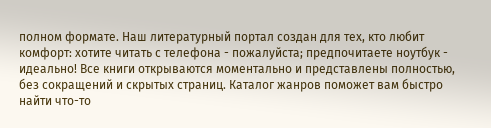полном формате. Наш литературный портал создан для тех, кто любит комфорт: хотите читать с телефона - пожалуйста; предпочитаете ноутбук - идеально! Все книги открываются моментально и представлены полностью, без сокращений и скрытых страниц. Каталог жанров поможет вам быстро найти что-то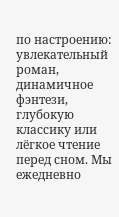по настроению: увлекательный роман, динамичное фэнтези, глубокую классику или лёгкое чтение перед сном. Мы ежедневно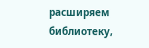расширяем библиотеку,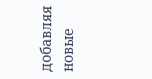добавляя новые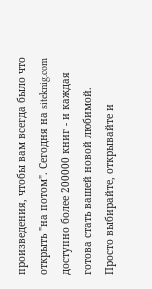произведения, чтобы вам всегда было что открыть "на потом". Сегодня на siteknig.com доступно более 200000 книг - и каждая готова стать вашей новой любимой. Просто выбирайте, открывайте и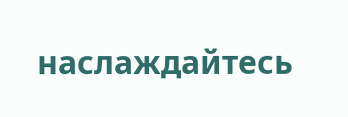наслаждайтесь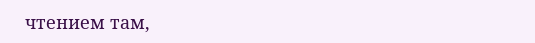чтением там,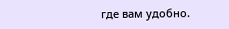где вам удобно.